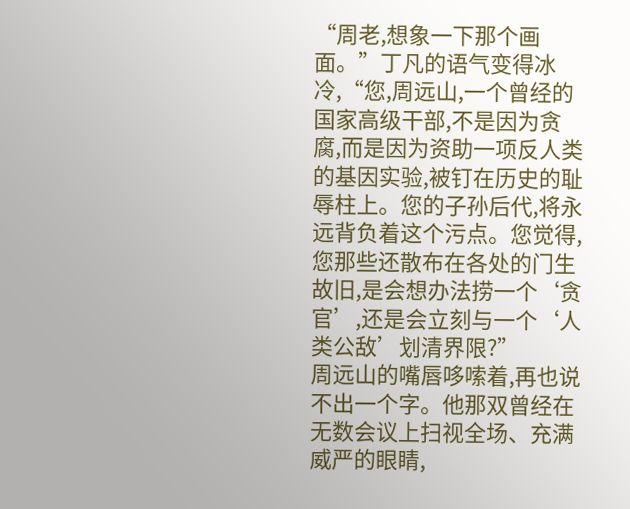“周老,想象一下那个画面。”丁凡的语气变得冰冷,“您,周远山,一个曾经的国家高级干部,不是因为贪腐,而是因为资助一项反人类的基因实验,被钉在历史的耻辱柱上。您的子孙后代,将永远背负着这个污点。您觉得,您那些还散布在各处的门生故旧,是会想办法捞一个‘贪官’,还是会立刻与一个‘人类公敌’划清界限?”
周远山的嘴唇哆嗦着,再也说不出一个字。他那双曾经在无数会议上扫视全场、充满威严的眼睛,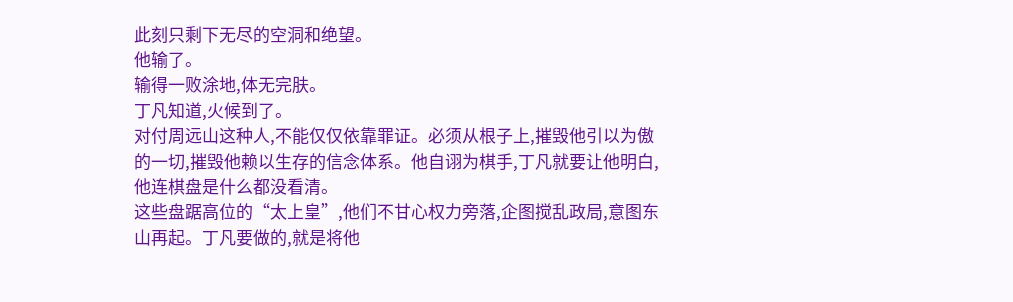此刻只剩下无尽的空洞和绝望。
他输了。
输得一败涂地,体无完肤。
丁凡知道,火候到了。
对付周远山这种人,不能仅仅依靠罪证。必须从根子上,摧毁他引以为傲的一切,摧毁他赖以生存的信念体系。他自诩为棋手,丁凡就要让他明白,他连棋盘是什么都没看清。
这些盘踞高位的“太上皇”,他们不甘心权力旁落,企图搅乱政局,意图东山再起。丁凡要做的,就是将他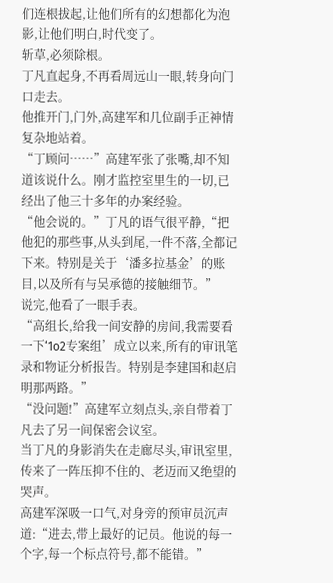们连根拔起,让他们所有的幻想都化为泡影,让他们明白,时代变了。
斩草,必须除根。
丁凡直起身,不再看周远山一眼,转身向门口走去。
他推开门,门外,高建军和几位副手正神情复杂地站着。
“丁顾问……”高建军张了张嘴,却不知道该说什么。刚才监控室里生的一切,已经出了他三十多年的办案经验。
“他会说的。”丁凡的语气很平静,“把他犯的那些事,从头到尾,一件不落,全都记下来。特别是关于‘潘多拉基金’的账目,以及所有与吴承德的接触细节。”
说完,他看了一眼手表。
“高组长,给我一间安静的房间,我需要看一下‘1o2专案组’成立以来,所有的审讯笔录和物证分析报告。特别是李建国和赵启明那两路。”
“没问题!”高建军立刻点头,亲自带着丁凡去了另一间保密会议室。
当丁凡的身影消失在走廊尽头,审讯室里,传来了一阵压抑不住的、老迈而又绝望的哭声。
高建军深吸一口气,对身旁的预审员沉声道:“进去,带上最好的记员。他说的每一个字,每一个标点符号,都不能错。”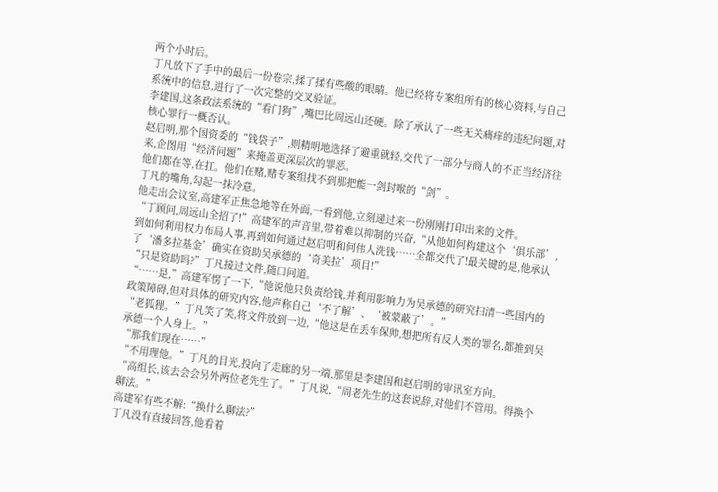两个小时后。
丁凡放下了手中的最后一份卷宗,揉了揉有些酸的眼睛。他已经将专案组所有的核心资料,与自己系统中的信息,进行了一次完整的交叉验证。
李建国,这条政法系统的“看门狗”,嘴巴比周远山还硬。除了承认了一些无关痛痒的违纪问题,对核心罪行一概否认。
赵启明,那个国资委的“钱袋子”,则精明地选择了避重就轻,交代了一部分与商人的不正当经济往来,企图用“经济问题”来掩盖更深层次的罪恶。
他们都在等,在扛。他们在赌,赌专案组找不到那把能一剑封喉的“剑”。
丁凡的嘴角,勾起一抹冷意。
他走出会议室,高建军正焦急地等在外面,一看到他,立刻递过来一份刚刚打印出来的文件。
“丁顾问,周远山全招了!”高建军的声音里,带着难以抑制的兴奋,“从他如何构建这个‘俱乐部’,到如何利用权力布局人事,再到如何通过赵启明和何伟人洗钱……全都交代了!最关键的是,他承认了‘潘多拉基金’确实在资助吴承德的‘奇美拉’项目!”
“只是资助吗?”丁凡接过文件,随口问道。
“……是,”高建军愣了一下,“他说他只负责给钱,并利用影响力为吴承德的研究扫清一些国内的政策障碍,但对具体的研究内容,他声称自己‘不了解’、‘被蒙蔽了’。”
“老狐狸。”丁凡笑了笑,将文件放到一边,“他这是在丢车保帅,想把所有反人类的罪名,都推到吴承德一个人身上。”
“那我们现在……”
“不用理他。”丁凡的目光,投向了走廊的另一端,那里是李建国和赵启明的审讯室方向。
“高组长,该去会会另外两位老先生了。”丁凡说,“周老先生的这套说辞,对他们不管用。得换个聊法。”
高建军有些不解:“换什么聊法?”
丁凡没有直接回答,他看着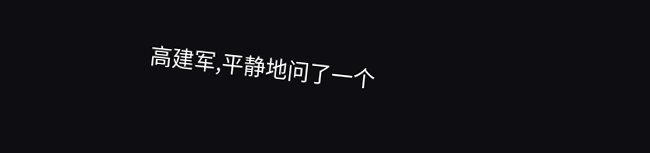高建军,平静地问了一个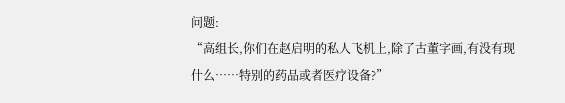问题:
“高组长,你们在赵启明的私人飞机上,除了古董字画,有没有现什么……特别的药品或者医疗设备?”